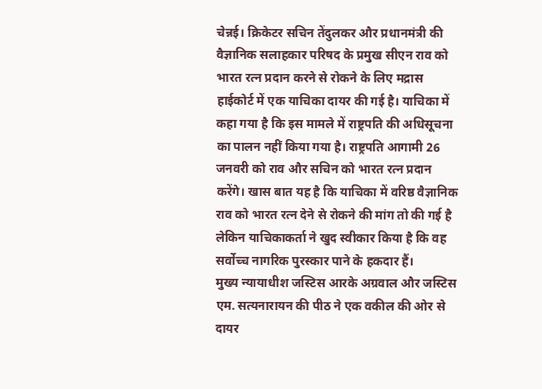चेन्नई। क्रिकेटर सचिन तेंदुलकर और प्रधानमंत्री की वैज्ञानिक सलाहकार परिषद के प्रमुख सीएन राव को भारत रत्न प्रदान करने से रोकने के लिए मद्रास हाईकोर्ट में एक याचिका दायर की गई है। याचिका में कहा गया है कि इस मामले में राष्ट्रपति की अधिसूचना का पालन नहीं किया गया है। राष्ट्रपति आगामी 26 जनवरी को राव और सचिन को भारत रत्न प्रदान करेंगे। खास बात यह है कि याचिका में वरिष्ठ वैज्ञानिक राव को भारत रत्न देने से रोकने की मांग तो की गई है लेकिन याचिकाकर्ता ने खुद स्वीकार किया है कि वह सर्वोच्च नागरिक पुरस्कार पाने के हकदार हैं।
मुख्य न्यायाधीश जस्टिस आरके अग्रवाल और जस्टिस एम. सत्यनारायन की पीठ ने एक वकील की ओर से दायर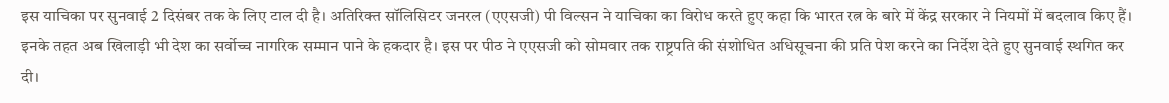इस याचिका पर सुनवाई 2 दिसंबर तक के लिए टाल दी है। अतिरिक्त सॉलिसिटर जनरल (एएसजी) पी विल्सन ने याचिका का विरोध करते हुए कहा कि भारत रत्न के बारे में केंद्र सरकार ने नियमों में बदलाव किए हैं। इनके तहत अब खिलाड़ी भी देश का सर्वोच्च नागरिक सम्मान पाने के हकदार है। इस पर पीठ ने एएसजी को सोमवार तक राष्ट्रपति की संशोधित अधिसूचना की प्रति पेश करने का निर्देश देते हुए सुनवाई स्थगित कर दी।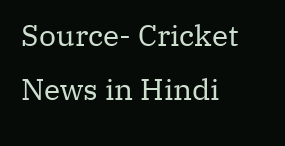Source- Cricket News in Hindi